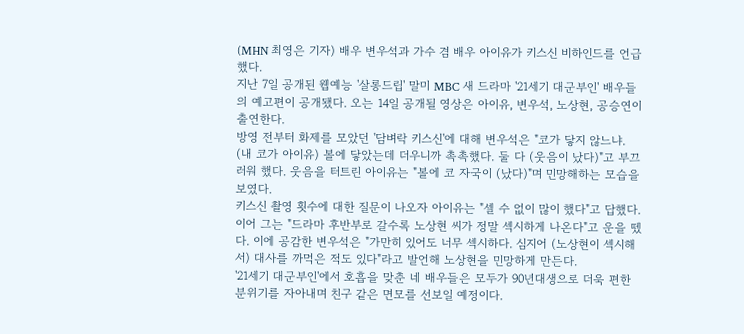(MHN 최영은 기자) 배우 변우석과 가수 겸 배우 아이유가 키스신 비하인드를 언급했다.
지난 7일 공개된 웹예능 '살롱드립' 말미 MBC 새 드라마 '21세기 대군부인' 배우들의 예고편이 공개됐다. 오는 14일 공개될 영상은 아이유, 변우석, 노상현, 공승연이 출연한다.
방영 전부터 화제를 모았던 '담벼락 키스신'에 대해 변우석은 "코가 닿지 않느냐. (내 코가 아이유) 볼에 닿았는데 더우니까 촉촉했다. 둘 다 (웃음이 났다)"고 부끄러워 했다. 웃음을 터트린 아이유는 "볼에 코 자국이 (났다)"며 민망해하는 모습을 보였다.
키스신 촬영 횟수에 대한 질문이 나오자 아이유는 "셀 수 없이 많이 했다"고 답했다. 이어 그는 "드라마 후반부로 갈수록 노상현 씨가 정말 섹시하게 나온다"고 운을 뗐다. 이에 공감한 변우석은 "가만히 있어도 너무 섹시하다. 심지어 (노상현이 섹시해서) 대사를 까먹은 적도 있다"라고 발언해 노상현을 민망하게 만든다.
'21세기 대군부인'에서 호흡을 맞춘 네 배우들은 모두가 90년대생으로 더욱 편한 분위기를 자아내며 친구 같은 면모를 선보일 예정이다.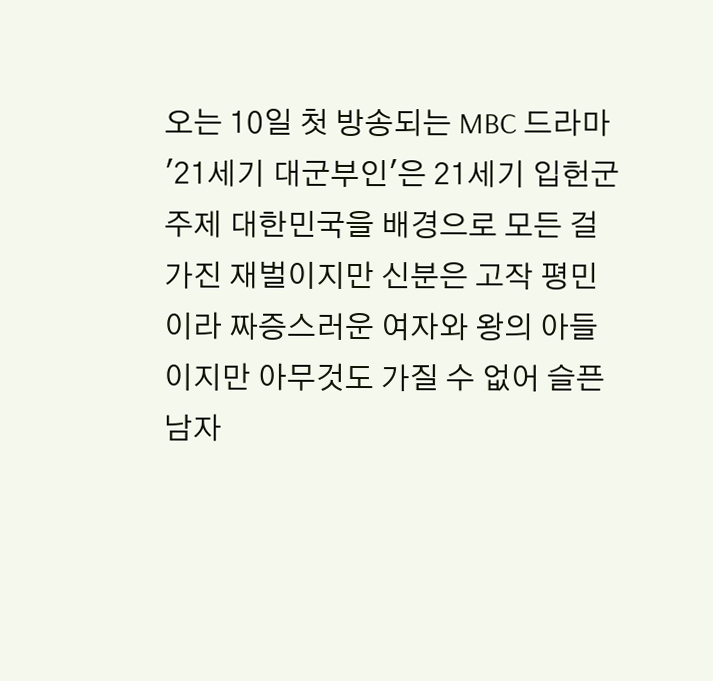오는 10일 첫 방송되는 MBC 드라마 '21세기 대군부인'은 21세기 입헌군주제 대한민국을 배경으로 모든 걸 가진 재벌이지만 신분은 고작 평민이라 짜증스러운 여자와 왕의 아들이지만 아무것도 가질 수 없어 슬픈 남자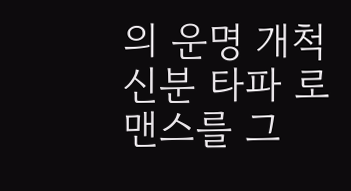의 운명 개척 신분 타파 로맨스를 그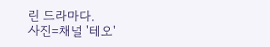린 드라마다.
사진=채널 '테오'